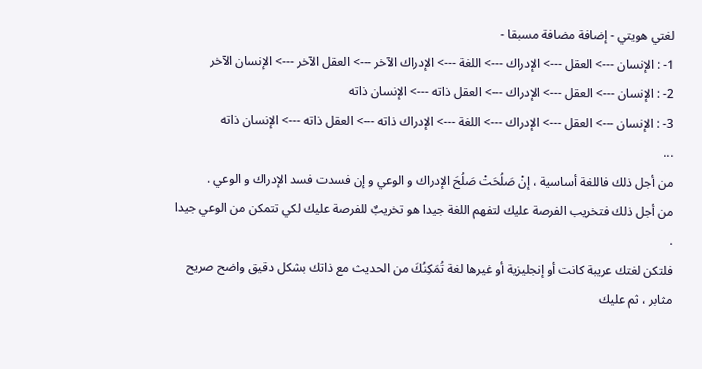لغتي هويتي - إضافة مضافة مسبقا -
1- : الإنسان ---> العقل ---> الإدراك ---> اللغة ---> الإدراك الآخر ---> العقل الآخر ---> الإنسان الآخر
2- : الإنسان ---> العقل ---> الإدراك ---> العقل ذاته ---> الإنسان ذاته
3- : الإنسان ---> العقل ---> الإدراك ---> اللغة ---> الإدراك ذاته ---> العقل ذاته ---> الإنسان ذاته
...
من أجل ذلك فاللغة أساسية ، إنْ صَلُحَتْ صَلُحَ الإدراك و الوعي و إن فسدت فسد الإدراك و الوعي .
من أجل ذلك فتخريب الفرصة عليك لتفهم اللغة جيدا هو تخريبٌ للفرصة عليك لكي تتمكن من الوعي جيدا .
فلتكن لغتك عريبة كانت أو إنجليزية أو غيرها لغة تُمَكِنُكَ من الحديث مع ذاتك بشكل دقيق واضح صريح مثابر ، ثم عليك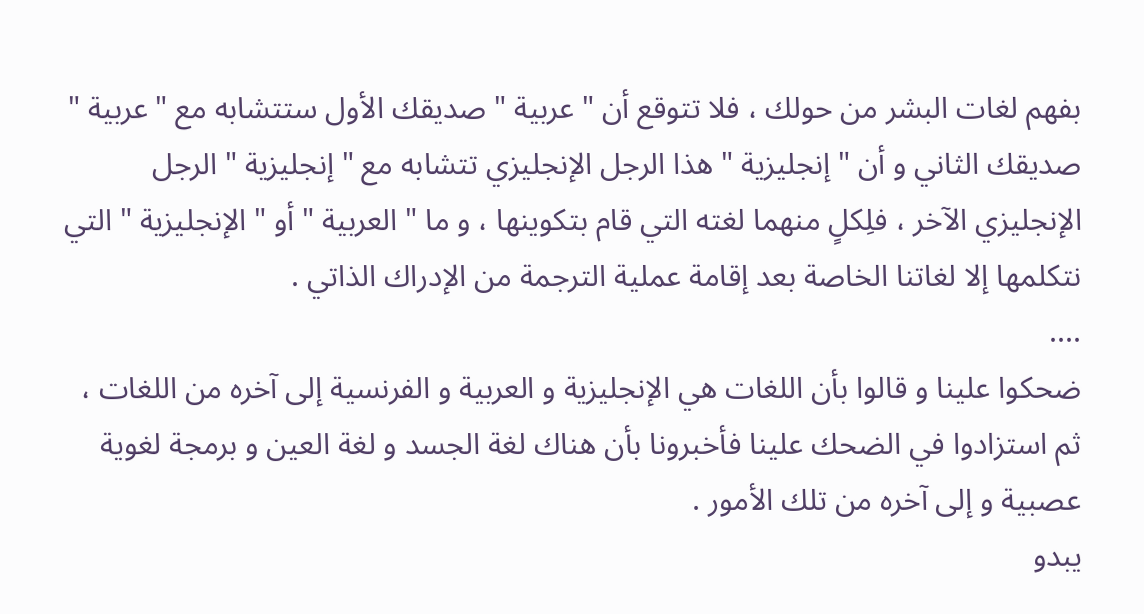بفهم لغات البشر من حولك ، فلا تتوقع أن " عربية " صديقك الأول ستتشابه مع " عربية " صديقك الثاني و أن " إنجليزية " هذا الرجل الإنجليزي تتشابه مع " إنجليزية " الرجل الإنجليزي الآخر ، فلِكلٍ منهما لغته التي قام بتكوينها ، و ما " العربية " أو " الإنجليزية " التي نتكلمها إلا لغاتنا الخاصة بعد إقامة عملية الترجمة من الإدراك الذاتي .
....
ضحكوا علينا و قالوا بأن اللغات هي الإنجليزية و العربية و الفرنسية إلى آخره من اللغات ، ثم استزادوا في الضحك علينا فأخبرونا بأن هناك لغة الجسد و لغة العين و برمجة لغوية عصبية و إلى آخره من تلك الأمور .
يبدو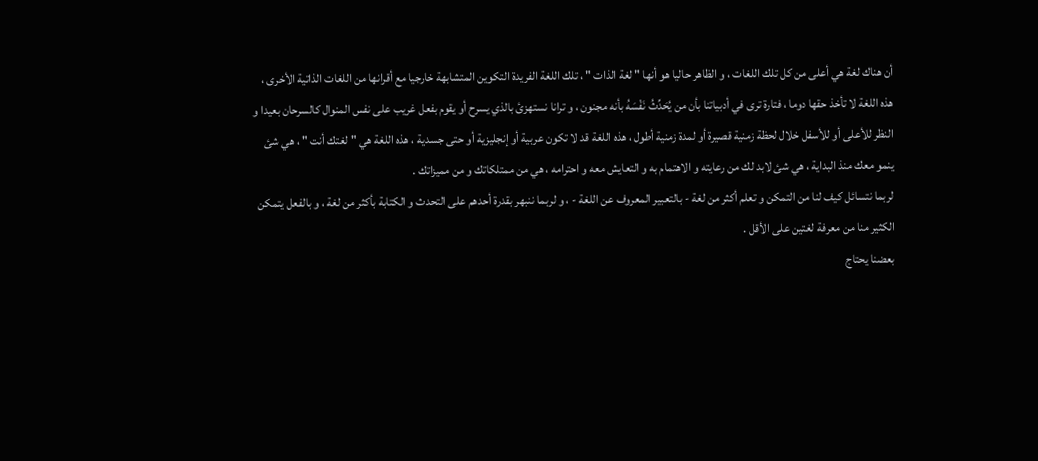أن هناك لغة هي أعلى من كل تلك اللغات ، و الظاهر حاليا هو أنها " لغة الذات " ، تلك اللغة الفريدة التكوين المتشابهة خارجيا مع أقرانها من اللغات الذاتية الأخرى ، هذه اللغة لا تأخذ حقها دوما ، فتارة ترى في أدبياتنا بأن من يُحَدِّثُ نَفْسَهُ بأنه مجنون ، و ترانا نستهزئ بالذي يسرح أو يقوم بفعل غريب على نفس المنوال كالسرحان بعيدا و النظر للأعلى أو للأسفل خلال لحظة زمنية قصيرة أو لمدة زمنية أطول ، هذه اللغة قد لا تكون عربية أو إنجليزية أو حتى جسدية ، هذه اللغة هي " لغتك أنت " ، هي شئ ينمو معك منذ البداية ، هي شئ لابد لك من رعايته و الاهتمام به و التعايش معه و احترامه ، هي من ممتلكاتك و من مميزاتك .
لربما نتسائل كيف لنا من التمكن و تعلم أكثر من لغة - بالتعبير المعروف عن اللغة - ، و لربما ننبهر بقدرة أحدهم على التحدث و الكتابة بأكثر من لغة ، و بالفعل يتمكن الكثير منا من معرفة لغتين على الأقل .
بعضنا يحتاج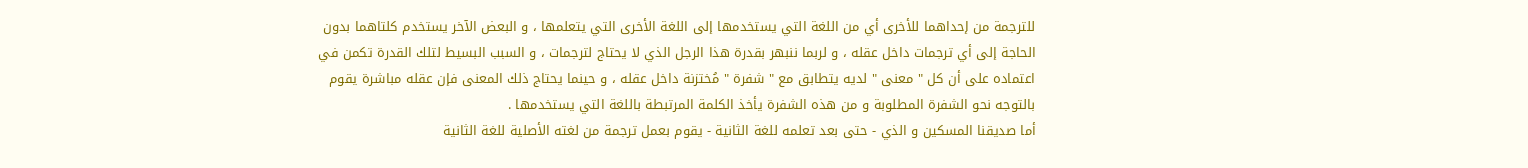للترجمة من إحداهما للأخرى أي من اللغة التي يستخدمها إلى اللغة الأخرى التي يتعلمها ، و البعض الآخر يستخدم كلتاهما بدون الحاجة إلى أي ترجمات داخل عقله ، و لربما ننبهر بقدرة هذا الرجل الذي لا يحتاج لترجمات ، و السبب البسيط لتلك القدرة تكمن في اعتماده على أن كل " معنى " لديه يتطابق مع " شفرة " مُختزنة داخل عقله ، و حينما يحتاج ذلك المعنى فإن عقله مباشرة يقوم بالتوجه نحو الشفرة المطلوبة و من هذه الشفرة يأخذ الكلمة المرتبطة باللغة التي يستخدمها .
أما صديقنا المسكين و الذي - حتى بعد تعلمه للغة الثانية - يقوم بعمل ترجمة من لغته الأصلية للغة الثانية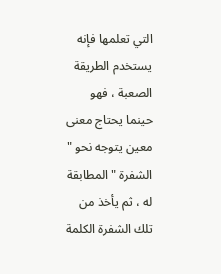التي تعلمها فإنه يستخدم الطريقة الصعبة ، فهو حينما يحتاج معنى معين يتوجه نحو " الشفرة " المطابقة له ، ثم يأخذ من تلك الشفرة الكلمة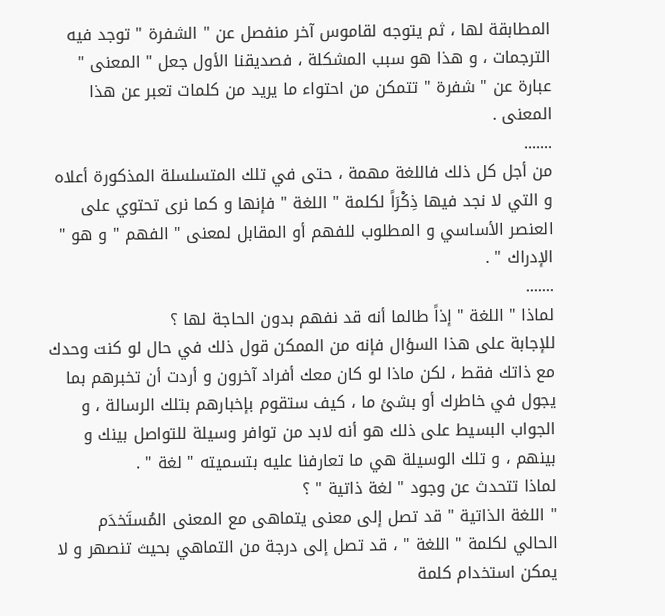المطابقة لها ، ثم يتوجه لقاموس آخر منفصل عن " الشفرة " توجد فيه الترجمات ، و هذا هو سبب المشكلة ، فصديقنا الأول جعل " المعنى " عبارة عن " شفرة " تتمكن من احتواء ما يريد من كلمات تعبر عن هذا المعنى .
.......
من أجل كل ذلك فاللغة مهمة ، حتى في تلك المتسلسلة المذكورة أعلاه و التي لا نجد فيها ذِكْرَاً لكلمة " اللغة " فإنها و كما نرى تحتوي على العنصر الأساسي و المطلوب للفهم أو المقابل لمعنى " الفهم " و هو " الإدراك " .
.......
لماذا " اللغة " إذاً طالما أنه قد نفهم بدون الحاجة لها ؟
للإجابة على هذا السؤال فإنه من الممكن قول ذلك في حال لو كنت وحدك مع ذاتك فقط ، لكن ماذا لو كان معك أفراد آخرون و أردت أن تخبرهم بما يجول في خاطرك أو بشئ ما ، كيف ستقوم بإخبارهم بتلك الرسالة ، و الجواب البسيط على ذلك هو أنه لابد من توافر وسيلة للتواصل بينك و بينهم ، و تلك الوسيلة هي ما تعارفنا عليه بتسميته " لغة " .
لماذا تتحدث عن وجود " لغة ذاتية " ؟
" اللغة الذاتية " قد تصل إلى معنى يتماهى مع المعنى المُستَخدَم الحالي لكلمة " اللغة " ، قد تصل إلى درجة من التماهي بحيث تنصهر و لا يمكن استخدام كلمة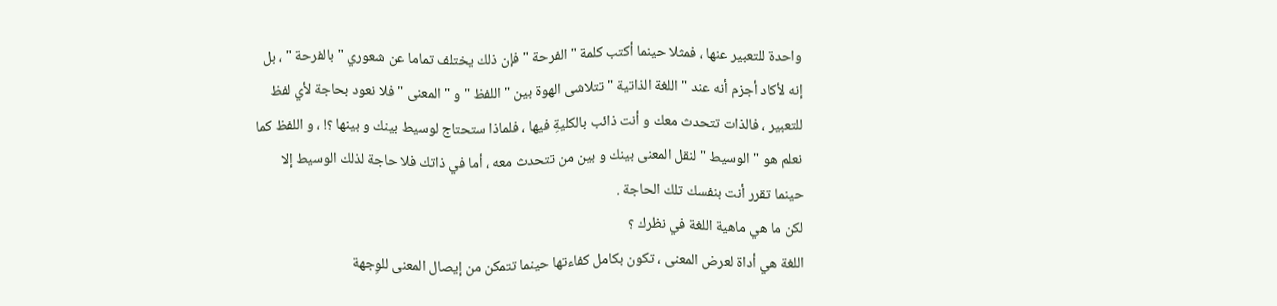واحدة للتعبير عنها ، فمثلا حينما أكتب كلمة " الفرحة " فإن ذلك يختلف تماما عن شعوري " بالفرحة " ، بل إنه لأكاد أجزم أنه عند " اللغة الذاتية " تتلاشى الهوة بين " اللفظ " و " المعنى " فلا نعود بحاجة لأي لفظ للتعبير ، فالذات تتحدث معك و أنت ذائب بالكليةِ فيها ، فلماذا ستحتاج لوسيط بينك و بينها ؟! ، و اللفظ كما نعلم هو " الوسيط " لنقل المعنى بينك و بين من تتحدث معه ، أما في ذاتك فلا حاجة لذلك الوسيط إلا حينما تقرر أنت بنفسك تلك الحاجة .
لكن ما هي ماهية اللغة في نظرك ؟
اللغة هي أداة لعرض المعنى ، تكون بكامل كفاءتها حينما تتمكن من إيصال المعنى للوِجهة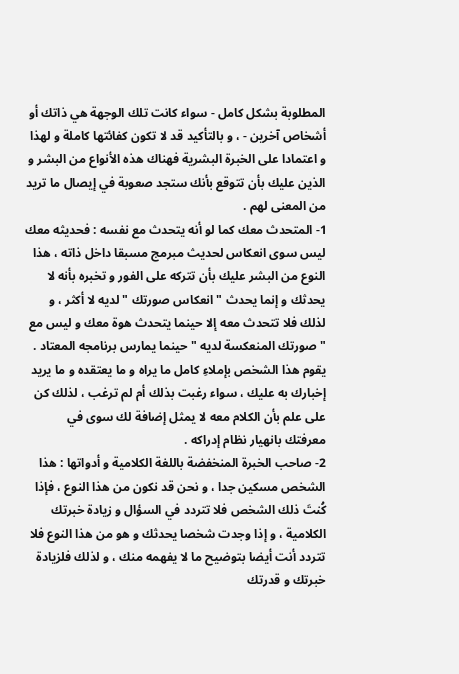المطلوبة بشكل كامل - سواء كانت تلك الوجهة هي ذاتك أو أشخاص آخرين - ، و بالتأكيد قد لا تكون كفائتها كاملة و لهذا و اعتمادا على الخبرة البشرية فهناك هذه الأنواع من البشر و الذين عليك بأن تتوقع بأنك ستجد صعوبة في إيصال ما تريد من المعنى لهم .
1- المتحدث معك كما لو أنه يتحدث مع نفسه : فحديثه معك ليس سوى انعكاس لحديث مبرمج مسبقا داخل ذاته ، هذا النوع من البشر عليك بأن تتركه على الفور و تخبره بأنه لا يحدثك و إنما يحدث " انعكاس صورتك " لديه لا أكثر ، و لذلك فلا تتحدث معه إلا حينما يتحدث هوة معك و ليس مع " صورتك المنعكسة لديه " حينما يمارس برنامجه المعتاد .
يقوم هذا الشخص بإملاءِ كامل ما يراه و ما يعتقده و ما يريد إخبارك به عليك ، سواء رغبت بذلك أم لم ترغب ، لذلك كن على علم بأن الكلام معه لا يمثل إضافة لك سوى في معرفتك بانهيار نظام إدراكه .
2- صاحب الخبرة المنخفضة باللغة الكلامية و أدواتها : هذا الشخص مسكين جدا ، و نحن قد نكون من هذا النوع ، فإذا كُنتَ ذلك الشخص فلا تتردد في السؤال و زيادة خبرتك الكلامية ، و إذا وجدت شخصا يحدثك و هو من هذا النوع فلا تتردد أنت أيضا بتوضيح ما لا يفهمه منك ، و لذلك فلزيادة خبرتك و قدرتك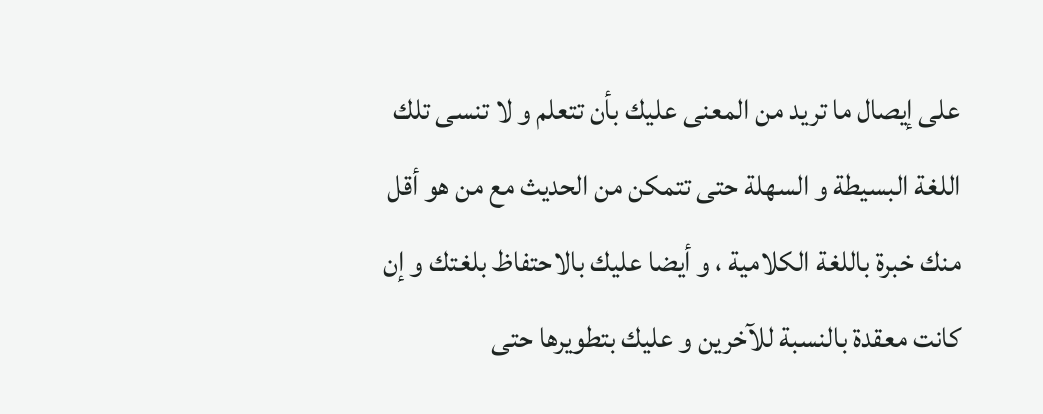على إيصال ما تريد من المعنى عليك بأن تتعلم و لا تنسى تلك اللغة البسيطة و السهلة حتى تتمكن من الحديث مع من هو أقل منك خبرة باللغة الكلامية ، و أيضا عليك بالاحتفاظ بلغتك و إن كانت معقدة بالنسبة للآخرين و عليك بتطويرها حتى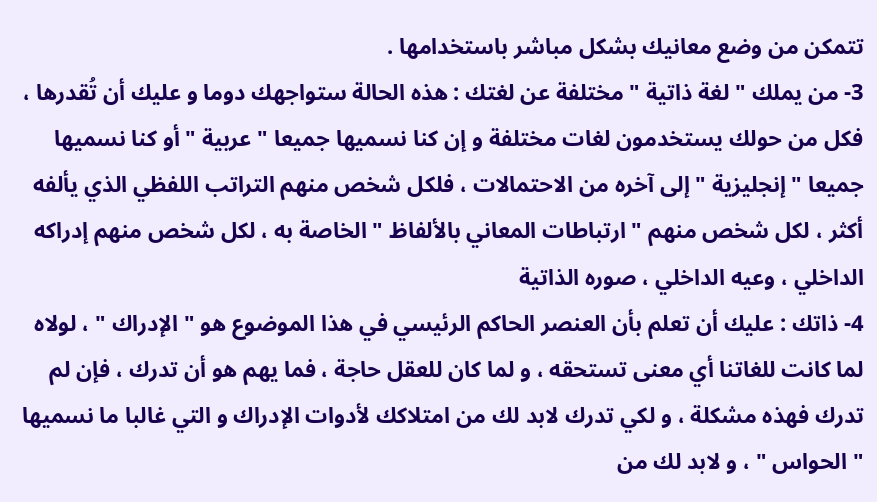تتمكن من وضع معانيك بشكل مباشر باستخدامها .
3- من يملك " لغة ذاتية " مختلفة عن لغتك : هذه الحالة ستواجهك دوما و عليك أن تُقدرها ، فكل من حولك يستخدمون لغات مختلفة و إن كنا نسميها جميعا " عربية " أو كنا نسميها جميعا " إنجليزية " إلى آخره من الاحتمالات ، فلكل شخص منهم التراتب اللفظي الذي يألفه أكثر ، لكل شخص منهم " ارتباطات المعاني بالألفاظ " الخاصة به ، لكل شخص منهم إدراكه الداخلي ، وعيه الداخلي ، صوره الذاتية
4- ذاتك : عليك أن تعلم بأن العنصر الحاكم الرئيسي في هذا الموضوع هو " الإدراك " ، لولاه لما كانت للغاتنا أي معنى تستحقه ، و لما كان للعقل حاجة ، فما يهم هو أن تدرك ، فإن لم تدرك فهذه مشكلة ، و لكي تدرك لابد لك من امتلاكك لأدوات الإدراك و التي غالبا ما نسميها " الحواس " ، و لابد لك من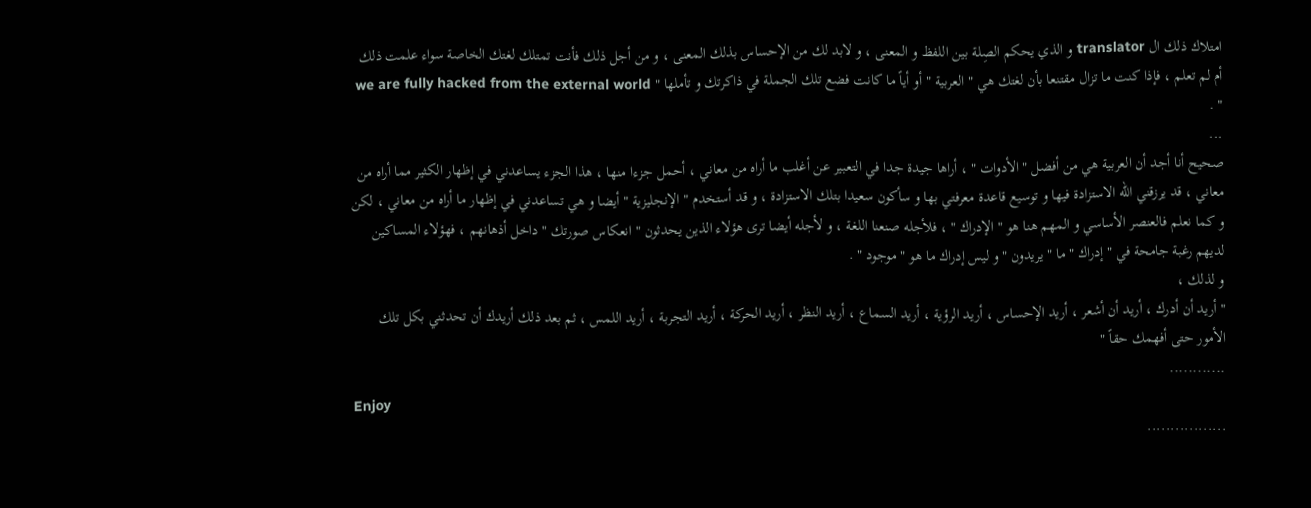امتلاك ذلك ال translator و الذي يحكم الصِلة بين اللفظ و المعنى ، و لابد لك من الإحساس بذلك المعنى ، و من أجل ذلك فأنت تمتلك لغتك الخاصة سواء علمت ذلك أم لم تعلم ، فإذا كنت ما تزال مقتنعا بأن لغتك هي " العربية " أو أياً ما كانت فضع تلك الجملة في ذاكرتك و تأملها " we are fully hacked from the external world " .
...
صحيح أنا أجد أن العربية هي من أفضل " الأدوات " ، أراها جيدة جدا في التعبير عن أغلب ما أراه من معاني ، أحمل جزءا منها ، هذا الجزء يساعدني في إظهار الكثير مما أراه من معاني ، قد يرزقني الله الاستزادة فيها و توسيع قاعدة معرفتي بها و سأكون سعيدا بتلك الاستزادة ، و قد أستخدم " الإنجليزية " أيضا و هي تساعدني في إظهار ما أراه من معاني ، لكن و كما نعلم فالعنصر الأساسي و المهم هنا هو " الإدراك " ، فلأجله صنعنا اللغة ، و لأجله أيضا ترى هؤلاء الذين يحدثون " انعكاس صورتك " داخل أذهانهم ، فهؤلاء المساكين لديهم رغبة جامحة في " إدراك " ما " يريدون " و ليس إدراك ما هو " موجود " .
و لذلك ،
" أريد أن أدرك ، أريد أن أشعر ، أريد الإحساس ، أريد الرؤية ، أريد السماع ، أريد النظر ، أريد الحركة ، أريد التجربة ، أريد اللمس ، ثم بعد ذلك أريدك أن تحدثني بكل تلك الأمور حتى أفهمك حقاً "
............
Enjoy
.................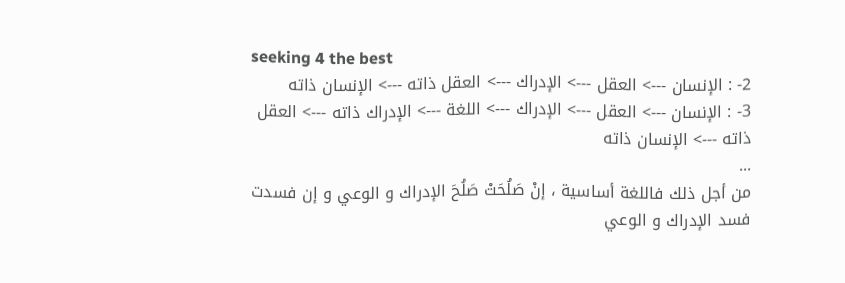seeking 4 the best
2- : الإنسان ---> العقل ---> الإدراك ---> العقل ذاته ---> الإنسان ذاته
3- : الإنسان ---> العقل ---> الإدراك ---> اللغة ---> الإدراك ذاته ---> العقل ذاته ---> الإنسان ذاته
...
من أجل ذلك فاللغة أساسية ، إنْ صَلُحَتْ صَلُحَ الإدراك و الوعي و إن فسدت فسد الإدراك و الوعي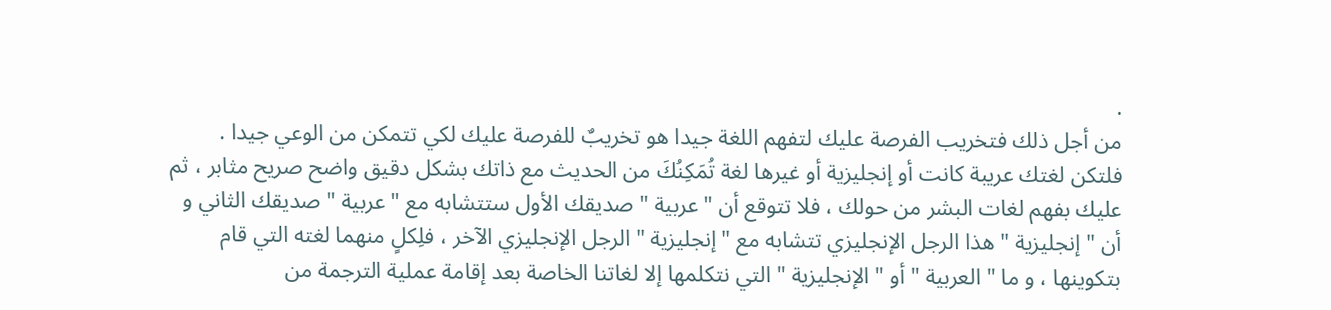.
من أجل ذلك فتخريب الفرصة عليك لتفهم اللغة جيدا هو تخريبٌ للفرصة عليك لكي تتمكن من الوعي جيدا .
فلتكن لغتك عريبة كانت أو إنجليزية أو غيرها لغة تُمَكِنُكَ من الحديث مع ذاتك بشكل دقيق واضح صريح مثابر ، ثم عليك بفهم لغات البشر من حولك ، فلا تتوقع أن " عربية " صديقك الأول ستتشابه مع " عربية " صديقك الثاني و أن " إنجليزية " هذا الرجل الإنجليزي تتشابه مع " إنجليزية " الرجل الإنجليزي الآخر ، فلِكلٍ منهما لغته التي قام بتكوينها ، و ما " العربية " أو " الإنجليزية " التي نتكلمها إلا لغاتنا الخاصة بعد إقامة عملية الترجمة من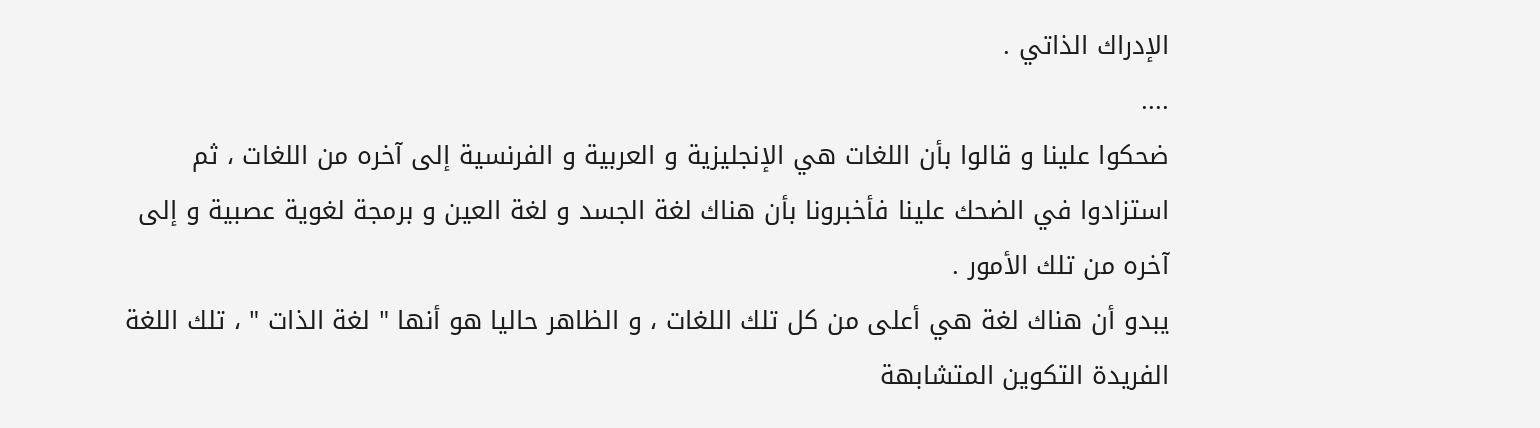الإدراك الذاتي .
....
ضحكوا علينا و قالوا بأن اللغات هي الإنجليزية و العربية و الفرنسية إلى آخره من اللغات ، ثم استزادوا في الضحك علينا فأخبرونا بأن هناك لغة الجسد و لغة العين و برمجة لغوية عصبية و إلى آخره من تلك الأمور .
يبدو أن هناك لغة هي أعلى من كل تلك اللغات ، و الظاهر حاليا هو أنها " لغة الذات " ، تلك اللغة الفريدة التكوين المتشابهة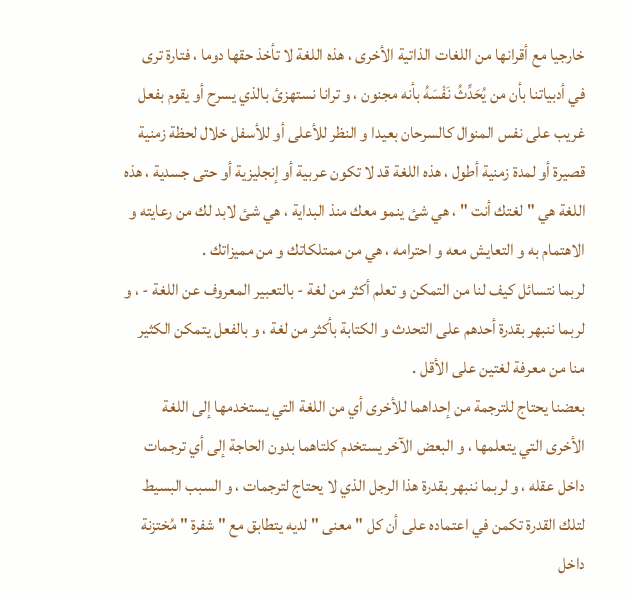خارجيا مع أقرانها من اللغات الذاتية الأخرى ، هذه اللغة لا تأخذ حقها دوما ، فتارة ترى في أدبياتنا بأن من يُحَدِّثُ نَفْسَهُ بأنه مجنون ، و ترانا نستهزئ بالذي يسرح أو يقوم بفعل غريب على نفس المنوال كالسرحان بعيدا و النظر للأعلى أو للأسفل خلال لحظة زمنية قصيرة أو لمدة زمنية أطول ، هذه اللغة قد لا تكون عربية أو إنجليزية أو حتى جسدية ، هذه اللغة هي " لغتك أنت " ، هي شئ ينمو معك منذ البداية ، هي شئ لابد لك من رعايته و الاهتمام به و التعايش معه و احترامه ، هي من ممتلكاتك و من مميزاتك .
لربما نتسائل كيف لنا من التمكن و تعلم أكثر من لغة - بالتعبير المعروف عن اللغة - ، و لربما ننبهر بقدرة أحدهم على التحدث و الكتابة بأكثر من لغة ، و بالفعل يتمكن الكثير منا من معرفة لغتين على الأقل .
بعضنا يحتاج للترجمة من إحداهما للأخرى أي من اللغة التي يستخدمها إلى اللغة الأخرى التي يتعلمها ، و البعض الآخر يستخدم كلتاهما بدون الحاجة إلى أي ترجمات داخل عقله ، و لربما ننبهر بقدرة هذا الرجل الذي لا يحتاج لترجمات ، و السبب البسيط لتلك القدرة تكمن في اعتماده على أن كل " معنى " لديه يتطابق مع " شفرة " مُختزنة داخل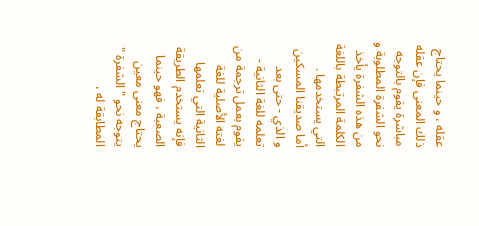عقله ، و حينما يحتاج ذلك المعنى فإن عقله مباشرة يقوم بالتوجه نحو الشفرة المطلوبة و من هذه الشفرة يأخذ الكلمة المرتبطة باللغة التي يستخدمها .
أما صديقنا المسكين و الذي - حتى بعد تعلمه للغة الثانية - يقوم بعمل ترجمة من لغته الأصلية للغة الثانية التي تعلمها فإنه يستخدم الطريقة الصعبة ، فهو حينما يحتاج معنى معين يتوجه نحو " الشفرة " المطابقة له ،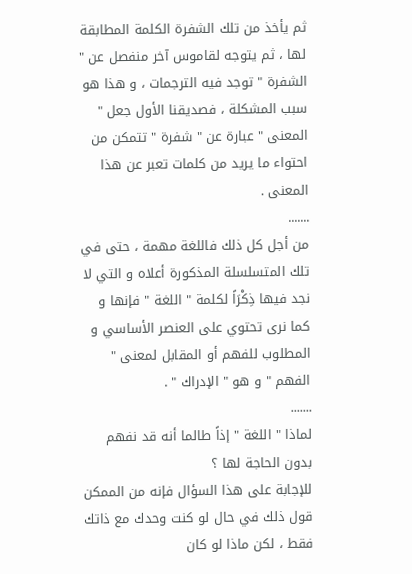ثم يأخذ من تلك الشفرة الكلمة المطابقة لها ، ثم يتوجه لقاموس آخر منفصل عن " الشفرة " توجد فيه الترجمات ، و هذا هو سبب المشكلة ، فصديقنا الأول جعل " المعنى " عبارة عن " شفرة " تتمكن من احتواء ما يريد من كلمات تعبر عن هذا المعنى .
.......
من أجل كل ذلك فاللغة مهمة ، حتى في تلك المتسلسلة المذكورة أعلاه و التي لا نجد فيها ذِكْرَاً لكلمة " اللغة " فإنها و كما نرى تحتوي على العنصر الأساسي و المطلوب للفهم أو المقابل لمعنى " الفهم " و هو " الإدراك " .
.......
لماذا " اللغة " إذاً طالما أنه قد نفهم بدون الحاجة لها ؟
للإجابة على هذا السؤال فإنه من الممكن قول ذلك في حال لو كنت وحدك مع ذاتك فقط ، لكن ماذا لو كان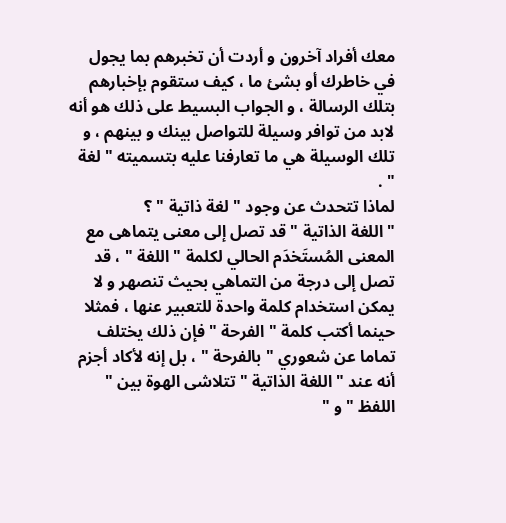معك أفراد آخرون و أردت أن تخبرهم بما يجول في خاطرك أو بشئ ما ، كيف ستقوم بإخبارهم بتلك الرسالة ، و الجواب البسيط على ذلك هو أنه لابد من توافر وسيلة للتواصل بينك و بينهم ، و تلك الوسيلة هي ما تعارفنا عليه بتسميته " لغة " .
لماذا تتحدث عن وجود " لغة ذاتية " ؟
" اللغة الذاتية " قد تصل إلى معنى يتماهى مع المعنى المُستَخدَم الحالي لكلمة " اللغة " ، قد تصل إلى درجة من التماهي بحيث تنصهر و لا يمكن استخدام كلمة واحدة للتعبير عنها ، فمثلا حينما أكتب كلمة " الفرحة " فإن ذلك يختلف تماما عن شعوري " بالفرحة " ، بل إنه لأكاد أجزم أنه عند " اللغة الذاتية " تتلاشى الهوة بين " اللفظ " و "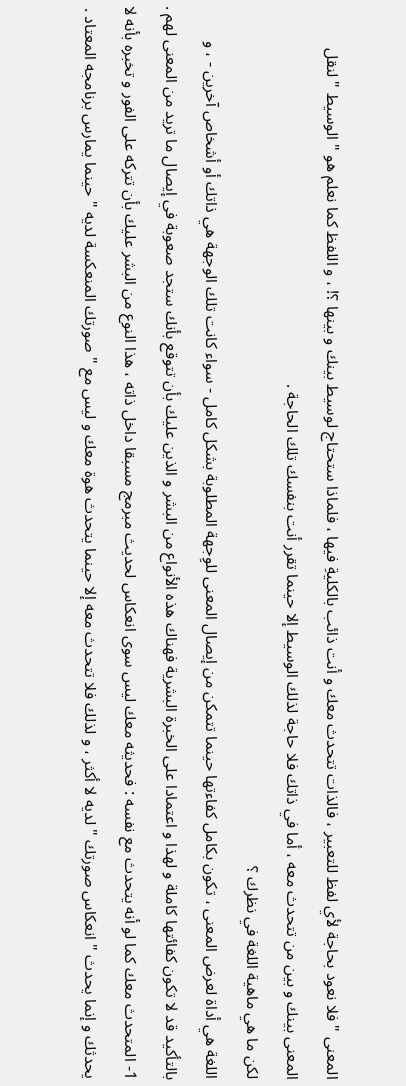المعنى " فلا نعود بحاجة لأي لفظ للتعبير ، فالذات تتحدث معك و أنت ذائب بالكليةِ فيها ، فلماذا ستحتاج لوسيط بينك و بينها ؟! ، و اللفظ كما نعلم هو " الوسيط " لنقل المعنى بينك و بين من تتحدث معه ، أما في ذاتك فلا حاجة لذلك الوسيط إلا حينما تقرر أنت بنفسك تلك الحاجة .
لكن ما هي ماهية اللغة في نظرك ؟
اللغة هي أداة لعرض المعنى ، تكون بكامل كفاءتها حينما تتمكن من إيصال المعنى للوِجهة المطلوبة بشكل كامل - سواء كانت تلك الوجهة هي ذاتك أو أشخاص آخرين - ، و بالتأكيد قد لا تكون كفائتها كاملة و لهذا و اعتمادا على الخبرة البشرية فهناك هذه الأنواع من البشر و الذين عليك بأن تتوقع بأنك ستجد صعوبة في إيصال ما تريد من المعنى لهم .
1- المتحدث معك كما لو أنه يتحدث مع نفسه : فحديثه معك ليس سوى انعكاس لحديث مبرمج مسبقا داخل ذاته ، هذا النوع من البشر عليك بأن تتركه على الفور و تخبره بأنه لا يحدثك و إنما يحدث " انعكاس صورتك " لديه لا أكثر ، و لذلك فلا تتحدث معه إلا حينما يتحدث هوة معك و ليس مع " صورتك المنعكسة لديه " حينما يمارس برنامجه المعتاد .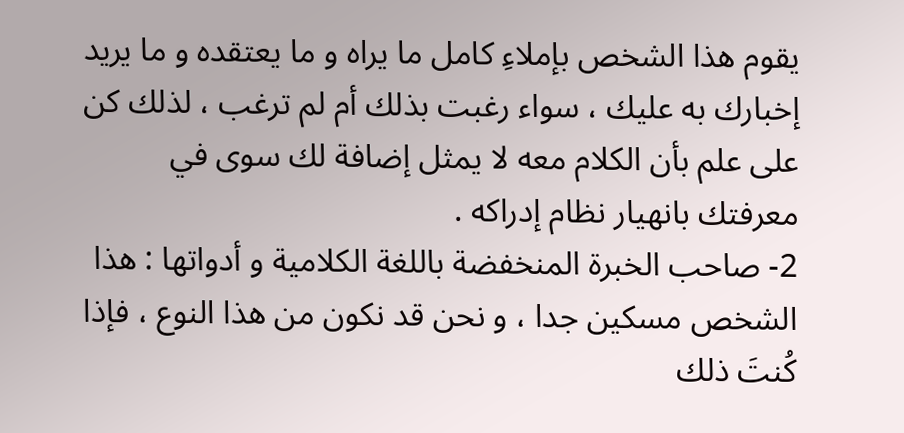يقوم هذا الشخص بإملاءِ كامل ما يراه و ما يعتقده و ما يريد إخبارك به عليك ، سواء رغبت بذلك أم لم ترغب ، لذلك كن على علم بأن الكلام معه لا يمثل إضافة لك سوى في معرفتك بانهيار نظام إدراكه .
2- صاحب الخبرة المنخفضة باللغة الكلامية و أدواتها : هذا الشخص مسكين جدا ، و نحن قد نكون من هذا النوع ، فإذا كُنتَ ذلك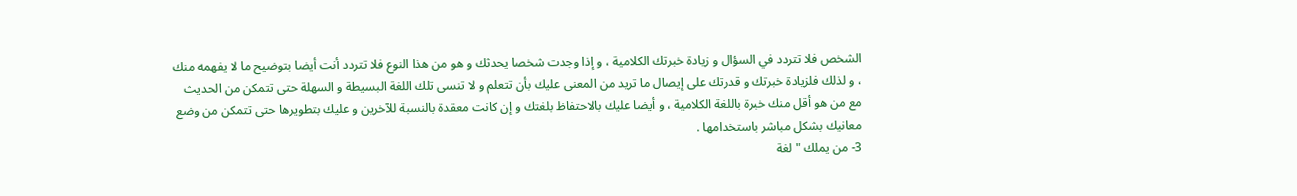الشخص فلا تتردد في السؤال و زيادة خبرتك الكلامية ، و إذا وجدت شخصا يحدثك و هو من هذا النوع فلا تتردد أنت أيضا بتوضيح ما لا يفهمه منك ، و لذلك فلزيادة خبرتك و قدرتك على إيصال ما تريد من المعنى عليك بأن تتعلم و لا تنسى تلك اللغة البسيطة و السهلة حتى تتمكن من الحديث مع من هو أقل منك خبرة باللغة الكلامية ، و أيضا عليك بالاحتفاظ بلغتك و إن كانت معقدة بالنسبة للآخرين و عليك بتطويرها حتى تتمكن من وضع معانيك بشكل مباشر باستخدامها .
3- من يملك " لغة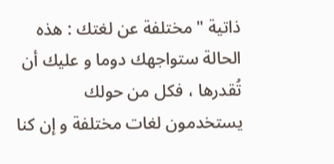ذاتية " مختلفة عن لغتك : هذه الحالة ستواجهك دوما و عليك أن تُقدرها ، فكل من حولك يستخدمون لغات مختلفة و إن كنا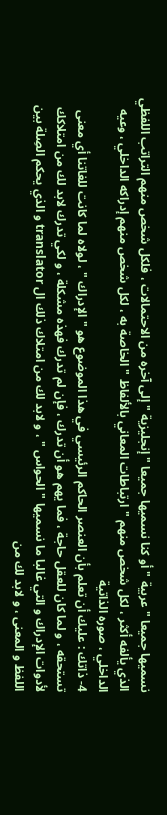نسميها جميعا " عربية " أو كنا نسميها جميعا " إنجليزية " إلى آخره من الاحتمالات ، فلكل شخص منهم التراتب اللفظي الذي يألفه أكثر ، لكل شخص منهم " ارتباطات المعاني بالألفاظ " الخاصة به ، لكل شخص منهم إدراكه الداخلي ، وعيه الداخلي ، صوره الذاتية
4- ذاتك : عليك أن تعلم بأن العنصر الحاكم الرئيسي في هذا الموضوع هو " الإدراك " ، لولاه لما كانت للغاتنا أي معنى تستحقه ، و لما كان للعقل حاجة ، فما يهم هو أن تدرك ، فإن لم تدرك فهذه مشكلة ، و لكي تدرك لابد لك من امتلاكك لأدوات الإدراك و التي غالبا ما نسميها " الحواس " ، و لابد لك من امتلاك ذلك ال translator و الذي يحكم الصِلة بين اللفظ و المعنى ، و لابد لك من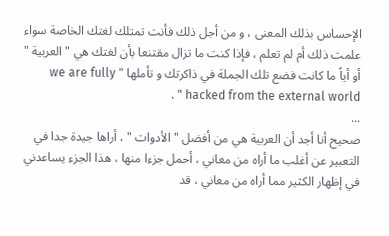الإحساس بذلك المعنى ، و من أجل ذلك فأنت تمتلك لغتك الخاصة سواء علمت ذلك أم لم تعلم ، فإذا كنت ما تزال مقتنعا بأن لغتك هي " العربية " أو أياً ما كانت فضع تلك الجملة في ذاكرتك و تأملها " we are fully hacked from the external world " .
...
صحيح أنا أجد أن العربية هي من أفضل " الأدوات " ، أراها جيدة جدا في التعبير عن أغلب ما أراه من معاني ، أحمل جزءا منها ، هذا الجزء يساعدني في إظهار الكثير مما أراه من معاني ، قد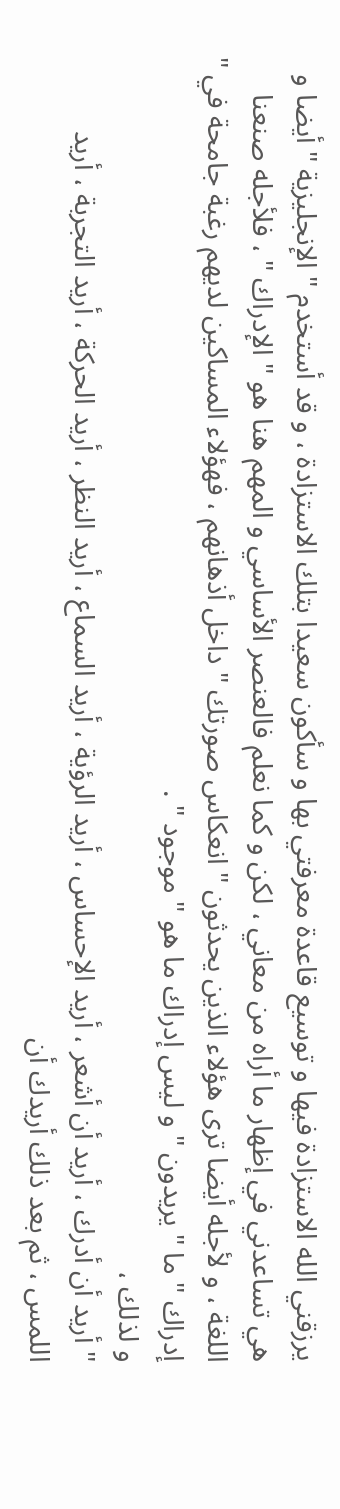يرزقني الله الاستزادة فيها و توسيع قاعدة معرفتي بها و سأكون سعيدا بتلك الاستزادة ، و قد أستخدم " الإنجليزية " أيضا و هي تساعدني في إظهار ما أراه من معاني ، لكن و كما نعلم فالعنصر الأساسي و المهم هنا هو " الإدراك " ، فلأجله صنعنا اللغة ، و لأجله أيضا ترى هؤلاء الذين يحدثون " انعكاس صورتك " داخل أذهانهم ، فهؤلاء المساكين لديهم رغبة جامحة في " إدراك " ما " يريدون " و ليس إدراك ما هو " موجود " .
و لذلك ،
" أريد أن أدرك ، أريد أن أشعر ، أريد الإحساس ، أريد الرؤية ، أريد السماع ، أريد النظر ، أريد الحركة ، أريد التجربة ، أريد اللمس ، ثم بعد ذلك أريدك أن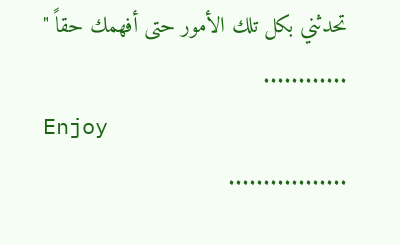تحدثني بكل تلك الأمور حتى أفهمك حقاً "
............
Enjoy
.................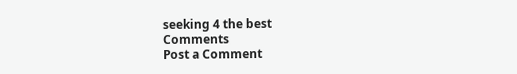seeking 4 the best
Comments
Post a Comment